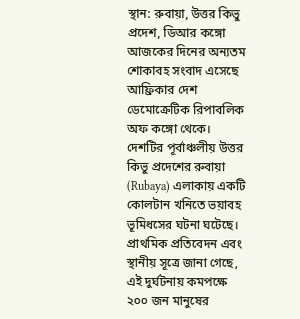স্থান: রুবায়া, উত্তর কিভু প্রদেশ, ডিআর কঙ্গো
আজকের দিনের অন্যতম শোকাবহ সংবাদ এসেছে আফ্রিকার দেশ ডেমোক্রেটিক রিপাবলিক অফ কঙ্গো থেকে। দেশটির পূর্বাঞ্চলীয় উত্তর কিভু প্রদেশের রুবায়া (Rubaya) এলাকায় একটি কোলটান খনিতে ভয়াবহ ভূমিধসের ঘটনা ঘটেছে। প্রাথমিক প্রতিবেদন এবং স্থানীয় সূত্রে জানা গেছে, এই দুর্ঘটনায় কমপক্ষে ২০০ জন মানুষের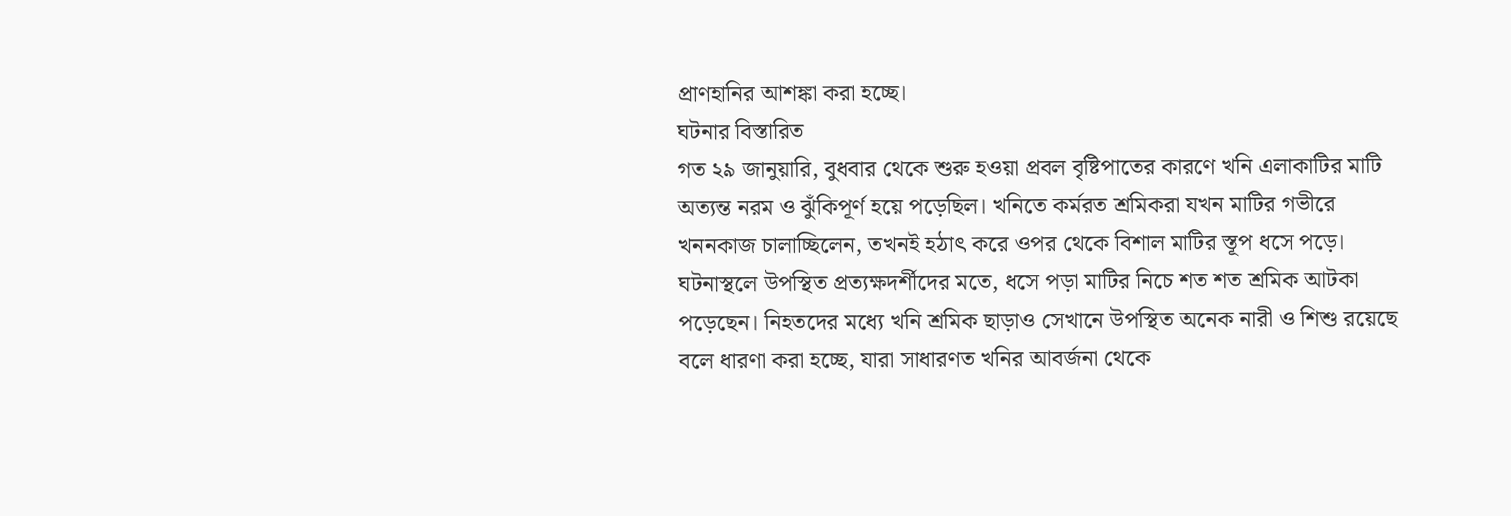প্রাণহানির আশঙ্কা করা হচ্ছে।
ঘটনার বিস্তারিত
গত ২৯ জানুয়ারি, বুধবার থেকে শুরু হওয়া প্রবল বৃষ্টিপাতের কারণে খনি এলাকাটির মাটি অত্যন্ত নরম ও ঝুঁকিপূর্ণ হয়ে পড়েছিল। খনিতে কর্মরত শ্রমিকরা যখন মাটির গভীরে খননকাজ চালাচ্ছিলেন, তখনই হঠাৎ করে ওপর থেকে বিশাল মাটির স্তূপ ধসে পড়ে।
ঘটনাস্থলে উপস্থিত প্রত্যক্ষদর্শীদের মতে, ধসে পড়া মাটির নিচে শত শত শ্রমিক আটকা পড়েছেন। নিহতদের মধ্যে খনি শ্রমিক ছাড়াও সেখানে উপস্থিত অনেক নারী ও শিশু রয়েছে বলে ধারণা করা হচ্ছে, যারা সাধারণত খনির আবর্জনা থেকে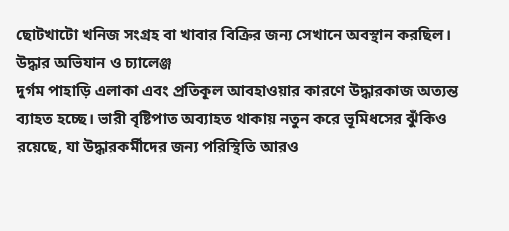ছোটখাটো খনিজ সংগ্রহ বা খাবার বিক্রির জন্য সেখানে অবস্থান করছিল।
উদ্ধার অভিযান ও চ্যালেঞ্জ
দুর্গম পাহাড়ি এলাকা এবং প্রতিকূল আবহাওয়ার কারণে উদ্ধারকাজ অত্যন্ত ব্যাহত হচ্ছে। ভারী বৃষ্টিপাত অব্যাহত থাকায় নতুন করে ভূমিধসের ঝুঁকিও রয়েছে, যা উদ্ধারকর্মীদের জন্য পরিস্থিতি আরও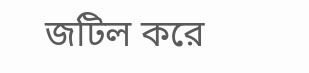জটিল করে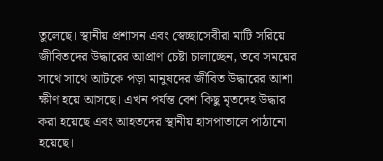তুলেছে। স্থানীয় প্রশাসন এবং স্বেচ্ছাসেবীরা মাটি সরিয়ে জীবিতদের উদ্ধারের আপ্রাণ চেষ্টা চালাচ্ছেন, তবে সময়ের সাথে সাথে আটকে পড়া মানুষদের জীবিত উদ্ধারের আশা ক্ষীণ হয়ে আসছে। এখন পর্যন্ত বেশ কিছু মৃতদেহ উদ্ধার করা হয়েছে এবং আহতদের স্থানীয় হাসপাতালে পাঠানো হয়েছে।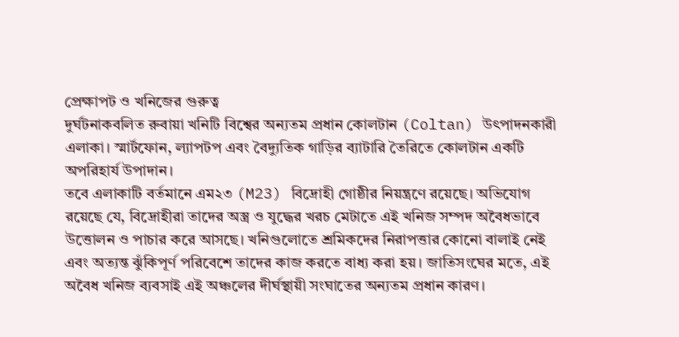প্রেক্ষাপট ও খনিজের গুরুত্ব
দুর্ঘটনাকবলিত রুবায়া খনিটি বিশ্বের অন্যতম প্রধান কোলটান (Coltan) উৎপাদনকারী এলাকা। স্মার্টফোন, ল্যাপটপ এবং বৈদ্যুতিক গাড়ির ব্যাটারি তৈরিতে কোলটান একটি অপরিহার্য উপাদান।
তবে এলাকাটি বর্তমানে এম২৩ (M23) বিদ্রোহী গোষ্ঠীর নিয়ন্ত্রণে রয়েছে। অভিযোগ রয়েছে যে, বিদ্রোহীরা তাদের অস্ত্র ও যুদ্ধের খরচ মেটাতে এই খনিজ সম্পদ অবৈধভাবে উত্তোলন ও পাচার করে আসছে। খনিগুলোতে শ্রমিকদের নিরাপত্তার কোনো বালাই নেই এবং অত্যন্ত ঝুঁকিপূর্ণ পরিবেশে তাদের কাজ করতে বাধ্য করা হয়। জাতিসংঘের মতে, এই অবৈধ খনিজ ব্যবসাই এই অঞ্চলের দীর্ঘস্থায়ী সংঘাতের অন্যতম প্রধান কারণ।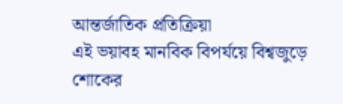আন্তর্জাতিক প্রতিক্রিয়া
এই ভয়াবহ মানবিক বিপর্যয়ে বিশ্বজুড়ে শোকের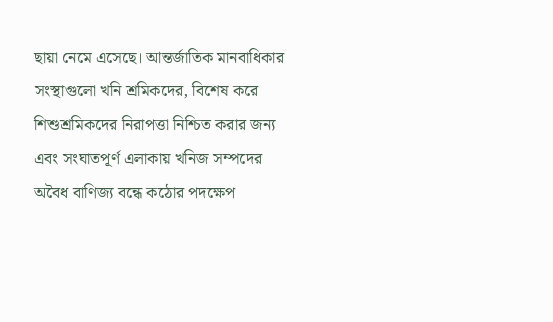ছায়া নেমে এসেছে। আন্তর্জাতিক মানবাধিকার সংস্থাগুলো খনি শ্রমিকদের, বিশেষ করে শিশুশ্রমিকদের নিরাপত্তা নিশ্চিত করার জন্য এবং সংঘাতপূর্ণ এলাকায় খনিজ সম্পদের অবৈধ বাণিজ্য বন্ধে কঠোর পদক্ষেপ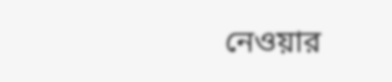নেওয়ার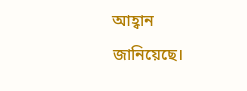আহ্বান জানিয়েছে।